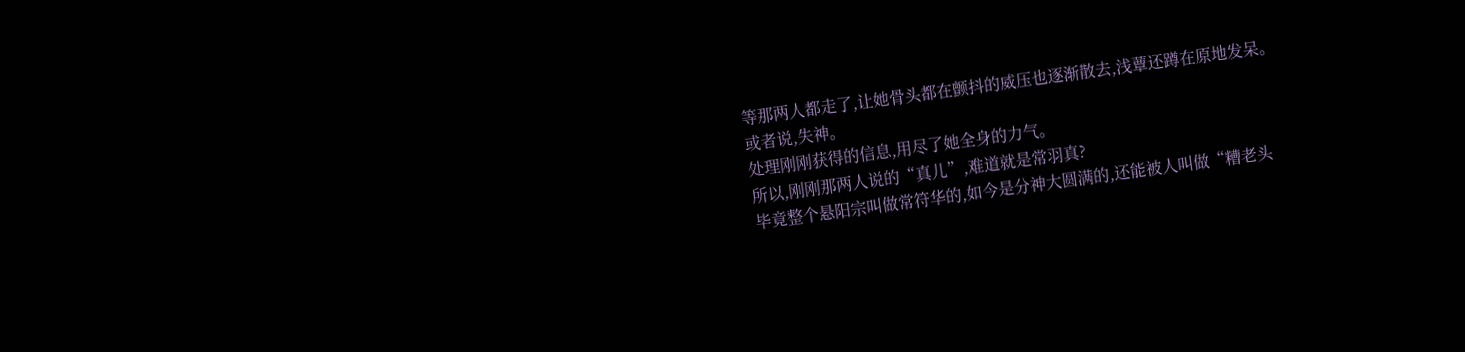等那两人都走了,让她骨头都在颤抖的威压也逐渐散去,浅蕈还蹲在原地发呆。
或者说,失神。
处理刚刚获得的信息,用尽了她全身的力气。
所以,刚刚那两人说的“真儿”,难道就是常羽真?
毕竟整个悬阳宗叫做常符华的,如今是分神大圆满的,还能被人叫做“糟老头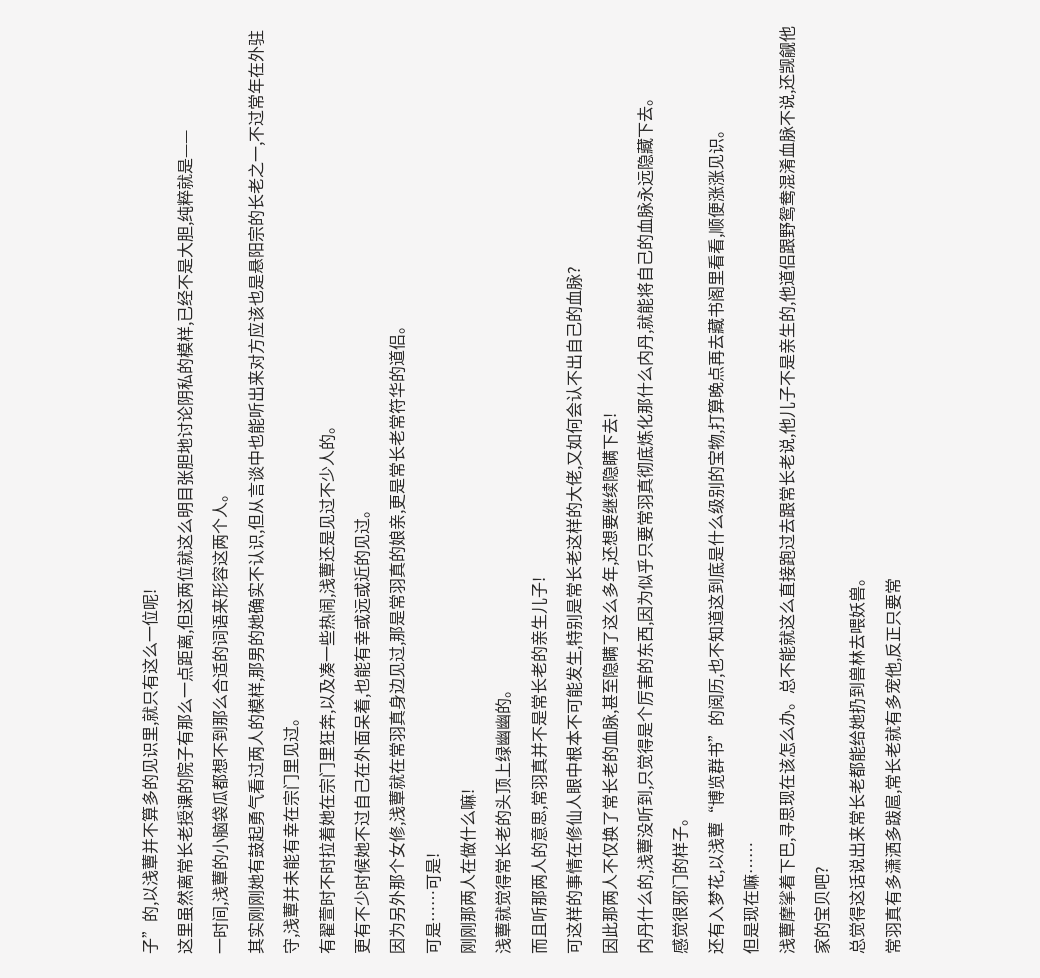子”的,以浅蕈并不算多的见识里,就只有这么一位呢!
这里虽然离常长老授课的院子有那么一点距离,但这两位就这么明目张胆地讨论阴私的模样,已经不是大胆,纯粹就是——
一时间,浅蕈的小脑袋瓜都想不到那么合适的词语来形容这两个人。
其实刚刚她有鼓起勇气看过两人的模样,那男的她确实不认识,但从言谈中也能听出来对方应该也是悬阳宗的长老之一,不过常年在外驻守,浅蕈并未能有幸在宗门里见过。
有翟萱时不时拉着她在宗门里狂奔,以及凑一些热闹,浅蕈还是见过不少人的。
更有不少时候她不过自己在外面呆着,也能有幸或远或近的见过。
因为另外那个女修,浅蕈就在常羽真身边见过,那是常羽真的娘亲,更是常长老常符华的道侣。
可是……可是!
刚刚那两人在做什么嘛!
浅蕈就觉得常长老的头顶上绿幽幽的。
而且听那两人的意思,常羽真并不是常长老的亲生儿子!
可这样的事情在修仙人眼中根本不可能发生,特别是常长老这样的大佬,又如何会认不出自己的血脉?
因此那两人不仅换了常长老的血脉,甚至隐瞒了这么多年,还想要继续隐瞒下去!
内丹什么的,浅蕈没听到,只觉得是个厉害的东西,因为似乎只要常羽真彻底炼化那什么内丹,就能将自己的血脉永远隐藏下去。
感觉很邪门的样子。
还有入梦花,以浅蕈“博览群书”的阅历,也不知道这到底是什么级别的宝物,打算晚点再去藏书阁里看看,顺便涨涨见识。
但是现在嘛……
浅蕈摩挲着下巴,寻思现在该怎么办。总不能就这么直接跑过去跟常长老说,他儿子不是亲生的,他道侣跟野鸳鸯混淆血脉不说,还觊觎他家的宝贝吧?
总觉得这话说出来常长老都能给她扔到兽林去喂妖兽。
常羽真有多潇洒多跋扈,常长老就有多宠他,反正只要常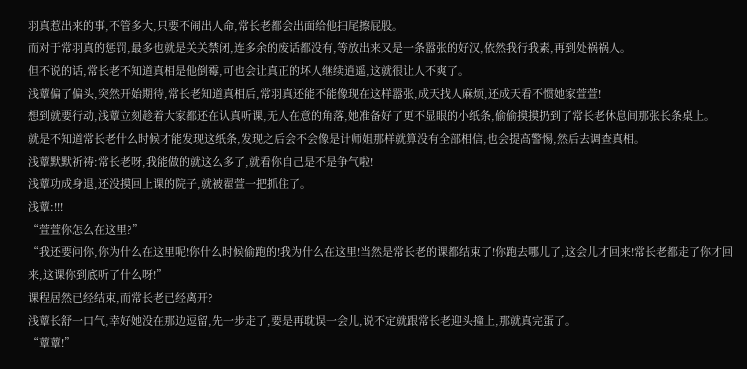羽真惹出来的事,不管多大,只要不闹出人命,常长老都会出面给他扫尾擦屁股。
而对于常羽真的惩罚,最多也就是关关禁闭,连多余的废话都没有,等放出来又是一条嚣张的好汉,依然我行我素,再到处祸祸人。
但不说的话,常长老不知道真相是他倒霉,可也会让真正的坏人继续逍遥,这就很让人不爽了。
浅蕈偏了偏头,突然开始期待,常长老知道真相后,常羽真还能不能像现在这样嚣张,成天找人麻烦,还成天看不惯她家萱萱!
想到就要行动,浅蕈立刻趁着大家都还在认真听课,无人在意的角落,她准备好了更不显眼的小纸条,偷偷摸摸扔到了常长老休息间那张长条桌上。
就是不知道常长老什么时候才能发现这纸条,发现之后会不会像是计师姐那样就算没有全部相信,也会提高警惕,然后去调查真相。
浅蕈默默祈祷:常长老呀,我能做的就这么多了,就看你自己是不是争气啦!
浅蕈功成身退,还没摸回上课的院子,就被翟萱一把抓住了。
浅蕈:!!!
“萱萱你怎么在这里?”
“我还要问你,你为什么在这里呢!你什么时候偷跑的!我为什么在这里!当然是常长老的课都结束了!你跑去哪儿了,这会儿才回来!常长老都走了你才回来,这课你到底听了什么呀!”
课程居然已经结束,而常长老已经离开?
浅蕈长舒一口气,幸好她没在那边逗留,先一步走了,要是再耽误一会儿,说不定就跟常长老迎头撞上,那就真完蛋了。
“蕈蕈!”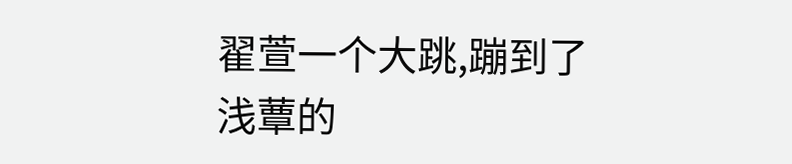翟萱一个大跳,蹦到了浅蕈的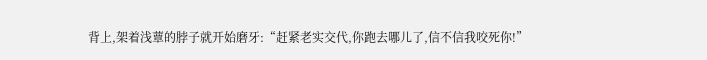背上,架着浅蕈的脖子就开始磨牙:“赶紧老实交代,你跑去哪儿了,信不信我咬死你!”